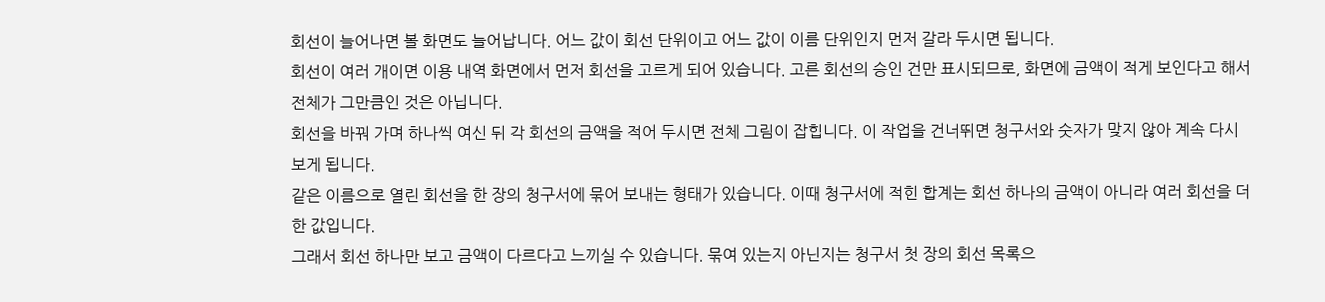회선이 늘어나면 볼 화면도 늘어납니다. 어느 값이 회선 단위이고 어느 값이 이름 단위인지 먼저 갈라 두시면 됩니다.
회선이 여러 개이면 이용 내역 화면에서 먼저 회선을 고르게 되어 있습니다. 고른 회선의 승인 건만 표시되므로, 화면에 금액이 적게 보인다고 해서 전체가 그만큼인 것은 아닙니다.
회선을 바꿔 가며 하나씩 여신 뒤 각 회선의 금액을 적어 두시면 전체 그림이 잡힙니다. 이 작업을 건너뛰면 청구서와 숫자가 맞지 않아 계속 다시 보게 됩니다.
같은 이름으로 열린 회선을 한 장의 청구서에 묶어 보내는 형태가 있습니다. 이때 청구서에 적힌 합계는 회선 하나의 금액이 아니라 여러 회선을 더한 값입니다.
그래서 회선 하나만 보고 금액이 다르다고 느끼실 수 있습니다. 묶여 있는지 아닌지는 청구서 첫 장의 회선 목록으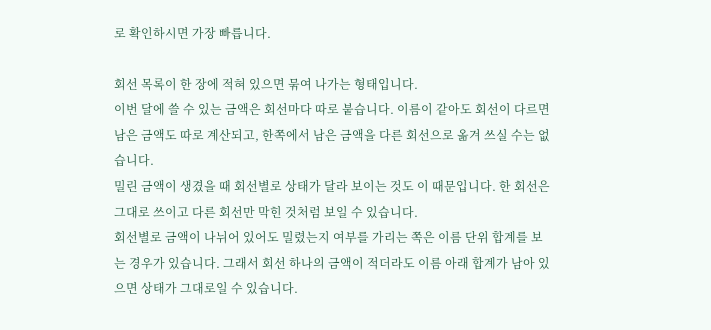로 확인하시면 가장 빠릅니다.

회선 목록이 한 장에 적혀 있으면 묶여 나가는 형태입니다.
이번 달에 쓸 수 있는 금액은 회선마다 따로 붙습니다. 이름이 같아도 회선이 다르면 남은 금액도 따로 계산되고, 한쪽에서 남은 금액을 다른 회선으로 옮겨 쓰실 수는 없습니다.
밀린 금액이 생겼을 때 회선별로 상태가 달라 보이는 것도 이 때문입니다. 한 회선은 그대로 쓰이고 다른 회선만 막힌 것처럼 보일 수 있습니다.
회선별로 금액이 나뉘어 있어도 밀렸는지 여부를 가리는 쪽은 이름 단위 합계를 보는 경우가 있습니다. 그래서 회선 하나의 금액이 적더라도 이름 아래 합계가 남아 있으면 상태가 그대로일 수 있습니다.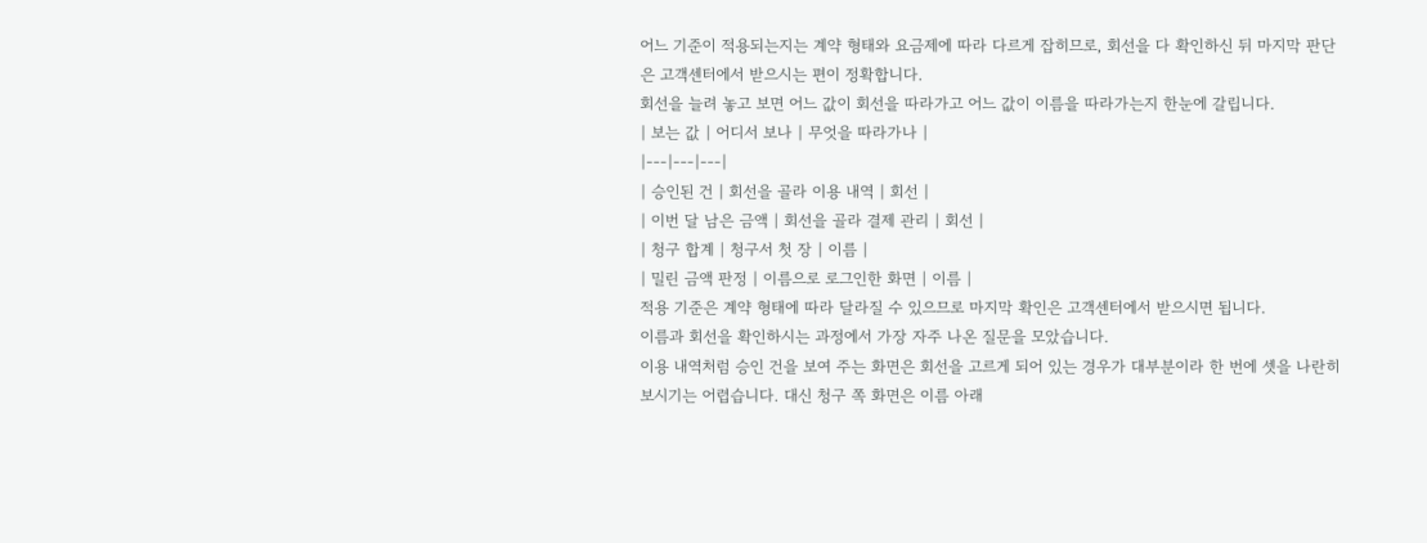어느 기준이 적용되는지는 계약 형태와 요금제에 따라 다르게 잡히므로, 회선을 다 확인하신 뒤 마지막 판단은 고객센터에서 받으시는 편이 정확합니다.
회선을 늘려 놓고 보면 어느 값이 회선을 따라가고 어느 값이 이름을 따라가는지 한눈에 갈립니다.
| 보는 값 | 어디서 보나 | 무엇을 따라가나 |
|---|---|---|
| 승인된 건 | 회선을 골라 이용 내역 | 회선 |
| 이번 달 남은 금액 | 회선을 골라 결제 관리 | 회선 |
| 청구 합계 | 청구서 첫 장 | 이름 |
| 밀린 금액 판정 | 이름으로 로그인한 화면 | 이름 |
적용 기준은 계약 형태에 따라 달라질 수 있으므로 마지막 확인은 고객센터에서 받으시면 됩니다.
이름과 회선을 확인하시는 과정에서 가장 자주 나온 질문을 모았습니다.
이용 내역처럼 승인 건을 보여 주는 화면은 회선을 고르게 되어 있는 경우가 대부분이라 한 번에 셋을 나란히 보시기는 어렵습니다. 대신 청구 쪽 화면은 이름 아래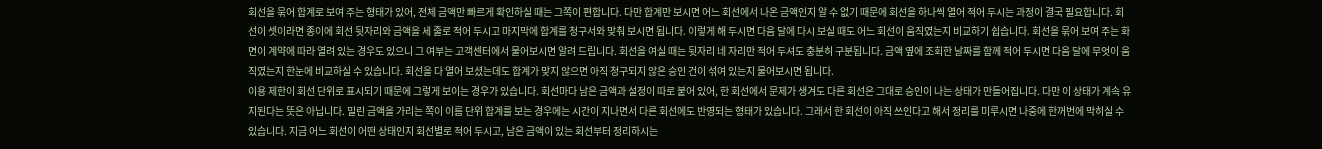회선을 묶어 합계로 보여 주는 형태가 있어, 전체 금액만 빠르게 확인하실 때는 그쪽이 편합니다. 다만 합계만 보시면 어느 회선에서 나온 금액인지 알 수 없기 때문에 회선을 하나씩 열어 적어 두시는 과정이 결국 필요합니다. 회선이 셋이라면 종이에 회선 뒷자리와 금액을 세 줄로 적어 두시고 마지막에 합계를 청구서와 맞춰 보시면 됩니다. 이렇게 해 두시면 다음 달에 다시 보실 때도 어느 회선이 움직였는지 비교하기 쉽습니다. 회선을 묶어 보여 주는 화면이 계약에 따라 열려 있는 경우도 있으니 그 여부는 고객센터에서 물어보시면 알려 드립니다. 회선을 여실 때는 뒷자리 네 자리만 적어 두셔도 충분히 구분됩니다. 금액 옆에 조회한 날짜를 함께 적어 두시면 다음 달에 무엇이 움직였는지 한눈에 비교하실 수 있습니다. 회선을 다 열어 보셨는데도 합계가 맞지 않으면 아직 청구되지 않은 승인 건이 섞여 있는지 물어보시면 됩니다.
이용 제한이 회선 단위로 표시되기 때문에 그렇게 보이는 경우가 있습니다. 회선마다 남은 금액과 설정이 따로 붙어 있어, 한 회선에서 문제가 생겨도 다른 회선은 그대로 승인이 나는 상태가 만들어집니다. 다만 이 상태가 계속 유지된다는 뜻은 아닙니다. 밀린 금액을 가리는 쪽이 이름 단위 합계를 보는 경우에는 시간이 지나면서 다른 회선에도 반영되는 형태가 있습니다. 그래서 한 회선이 아직 쓰인다고 해서 정리를 미루시면 나중에 한꺼번에 막히실 수 있습니다. 지금 어느 회선이 어떤 상태인지 회선별로 적어 두시고, 남은 금액이 있는 회선부터 정리하시는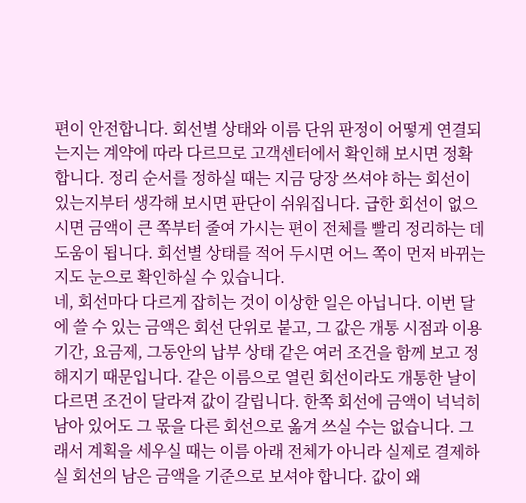편이 안전합니다. 회선별 상태와 이름 단위 판정이 어떻게 연결되는지는 계약에 따라 다르므로 고객센터에서 확인해 보시면 정확합니다. 정리 순서를 정하실 때는 지금 당장 쓰셔야 하는 회선이 있는지부터 생각해 보시면 판단이 쉬워집니다. 급한 회선이 없으시면 금액이 큰 쪽부터 줄여 가시는 편이 전체를 빨리 정리하는 데 도움이 됩니다. 회선별 상태를 적어 두시면 어느 쪽이 먼저 바뀌는지도 눈으로 확인하실 수 있습니다.
네, 회선마다 다르게 잡히는 것이 이상한 일은 아닙니다. 이번 달에 쓸 수 있는 금액은 회선 단위로 붙고, 그 값은 개통 시점과 이용 기간, 요금제, 그동안의 납부 상태 같은 여러 조건을 함께 보고 정해지기 때문입니다. 같은 이름으로 열린 회선이라도 개통한 날이 다르면 조건이 달라져 값이 갈립니다. 한쪽 회선에 금액이 넉넉히 남아 있어도 그 몫을 다른 회선으로 옮겨 쓰실 수는 없습니다. 그래서 계획을 세우실 때는 이름 아래 전체가 아니라 실제로 결제하실 회선의 남은 금액을 기준으로 보셔야 합니다. 값이 왜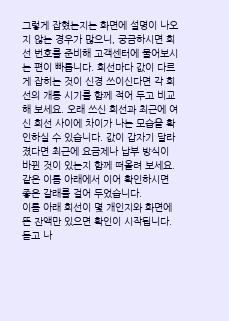그렇게 잡혔는지는 화면에 설명이 나오지 않는 경우가 많으니, 궁금하시면 회선 번호를 준비해 고객센터에 물어보시는 편이 빠릅니다. 회선마다 값이 다르게 잡히는 것이 신경 쓰이신다면 각 회선의 개통 시기를 함께 적어 두고 비교해 보세요. 오래 쓰신 회선과 최근에 여신 회선 사이에 차이가 나는 모습을 확인하실 수 있습니다. 값이 갑자기 달라졌다면 최근에 요금제나 납부 방식이 바뀐 것이 있는지 함께 떠올려 보세요.
같은 이름 아래에서 이어 확인하시면 좋은 갈래를 걸어 두었습니다.
이름 아래 회선이 몇 개인지와 화면에 뜬 잔액만 있으면 확인이 시작됩니다. 듣고 나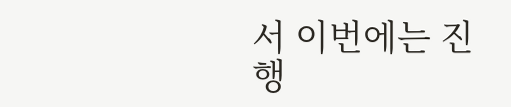서 이번에는 진행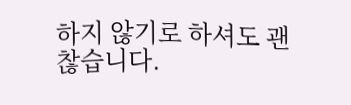하지 않기로 하셔도 괜찮습니다.